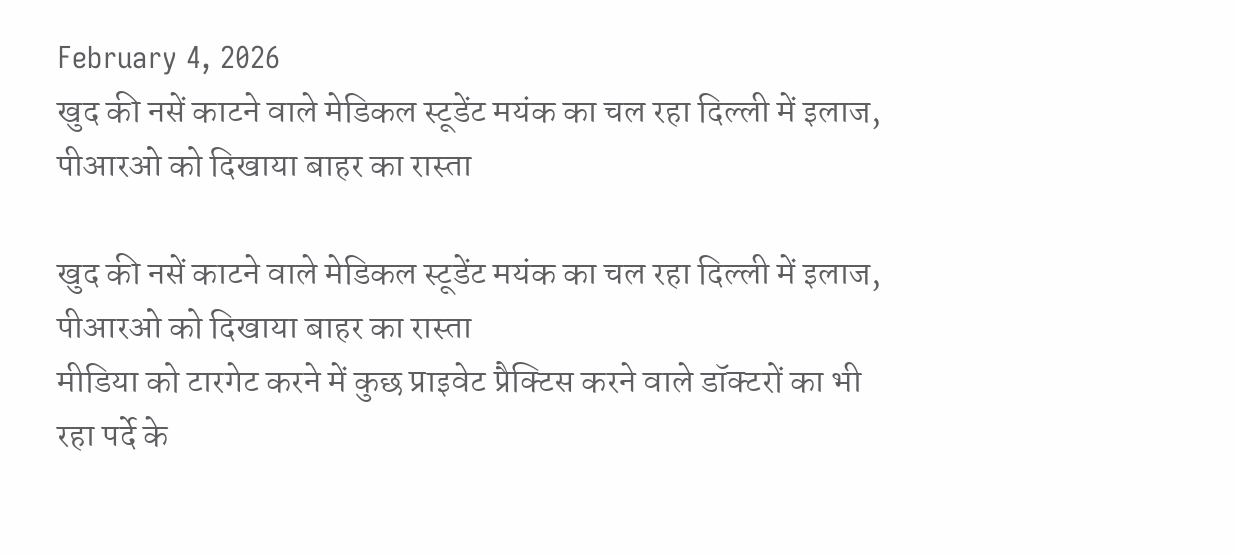February 4, 2026
खुद की नसें काटने वाले मेडिकल स्टूडेंट मयंक का चल रहा दिल्ली में इलाज, पीआरओ को दिखाया बाहर का रास्ता

खुद की नसें काटने वाले मेडिकल स्टूडेंट मयंक का चल रहा दिल्ली में इलाज, पीआरओ को दिखाया बाहर का रास्ता
मीडिया को टारगेट करने में कुछ प्राइवेट प्रैक्टिस करने वाले डॉक्टरों का भी रहा पर्दे के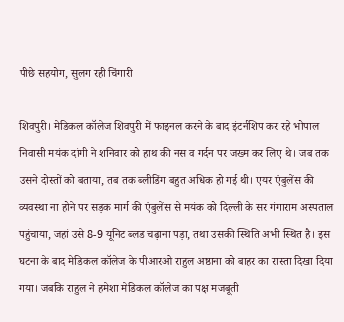पीछे सहयोग, सुलग रही चिंगारी

शिवपुरी। मेडिकल कॉलेज शिवपुरी में फाइनल करने के बाद इंटर्नशिप कर रहे भोपाल निवासी मयंक दांगी ने शनिवार को हाथ की नस व गर्दन पर जख्म कर लिए थे। जब तक उसने दोस्तों को बताया, तब तक ब्लीडिंग बहुत अधिक हो गई थी। एयर एंबुलेंस की व्यवस्था ना होने पर सड़क मार्ग की एंबुलेंस से मयंक को दिल्ली के सर गंगाराम अस्पताल पहुंचाया, जहां उसे 8-9 यूनिट ब्लड चढ़ाना पड़ा, तथा उसकी स्थिति अभी स्थित है। इस घटना के बाद मेडिकल कॉलेज के पीआरओ राहुल अष्ठाना को बाहर का रास्ता दिखा दिया गया। जबकि राहुल ने हमेशा मेडिकल कॉलेज का पक्ष मजबूती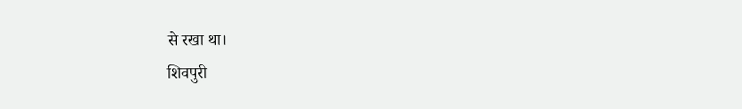से रखा था।
शिवपुरी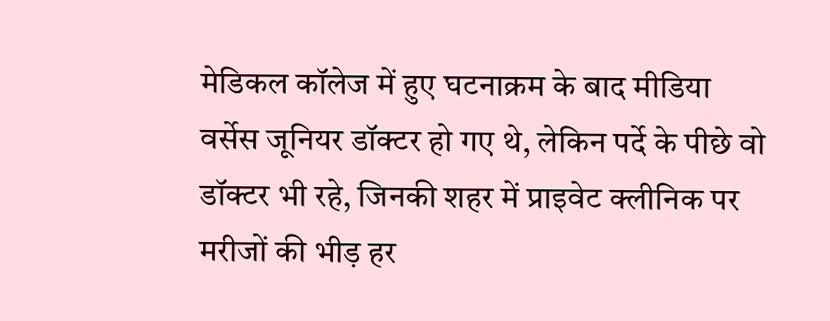मेडिकल कॉलेज में हुए घटनाक्रम के बाद मीडिया वर्सेस जूनियर डॉक्टर हो गए थे, लेकिन पर्दे के पीछे वो डॉक्टर भी रहे, जिनकी शहर में प्राइवेट क्लीनिक पर मरीजों की भीड़ हर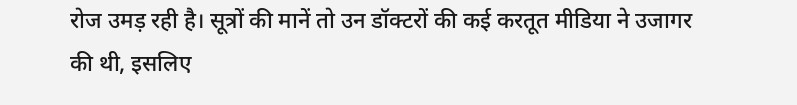रोज उमड़ रही है। सूत्रों की मानें तो उन डॉक्टरों की कई करतूत मीडिया ने उजागर की थी, इसलिए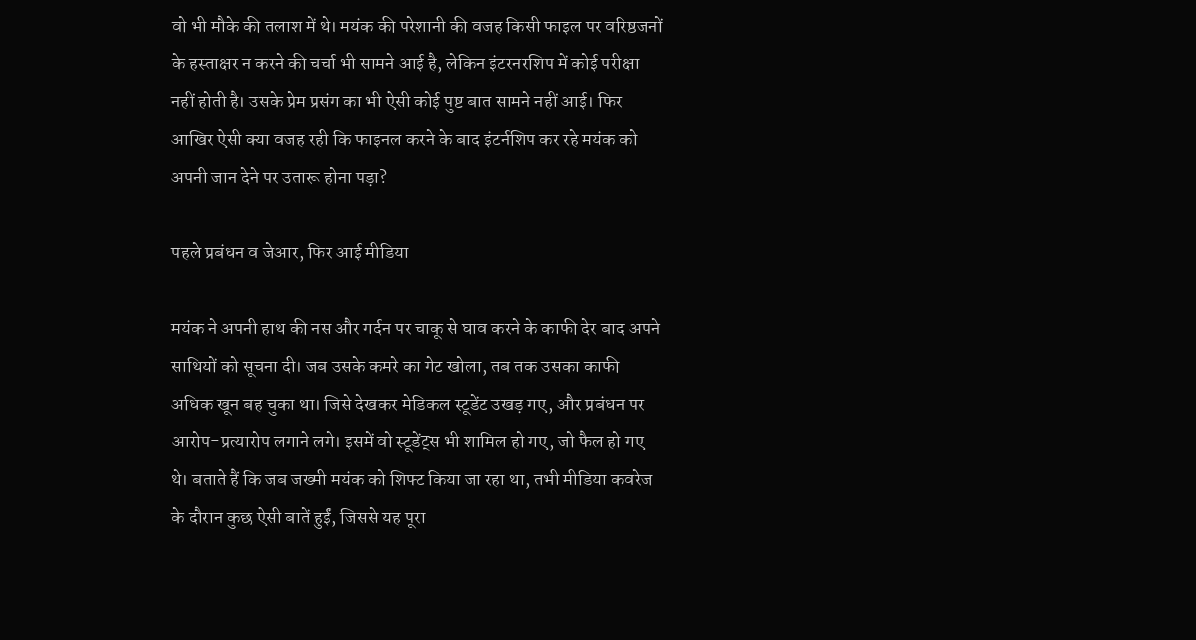वो भी मौके की तलाश में थे। मयंक की परेशानी की वजह किसी फाइल पर वरिष्ठजनों के हस्ताक्षर न करने की चर्चा भी सामने आई है, लेकिन इंटरनरशिप में कोई परीक्षा नहीं होती है। उसके प्रेम प्रसंग का भी ऐसी कोई पुष्ट बात सामने नहीं आई। फिर आखिर ऐसी क्या वजह रही कि फाइनल करने के बाद इंटर्नशिप कर रहे मयंक को अपनी जान देने पर उतारू होना पड़ा?

पहले प्रबंधन व जेआर, फिर आई मीडिया

मयंक ने अपनी हाथ की नस और गर्दन पर चाकू से घाव करने के काफी देर बाद अपने साथियों को सूचना दी। जब उसके कमरे का गेट खोला, तब तक उसका काफी अधिक खून बह चुका था। जिसे देखकर मेडिकल स्टूडेंट उखड़ गए, और प्रबंधन पर आरोप-प्रत्यारोप लगाने लगे। इसमें वो स्टूडेंट्स भी शामिल हो गए, जो फैल हो गए थे। बताते हैं कि जब जख्मी मयंक को शिफ्ट किया जा रहा था, तभी मीडिया कवरेज के दौरान कुछ ऐसी बातें हुईं, जिससे यह पूरा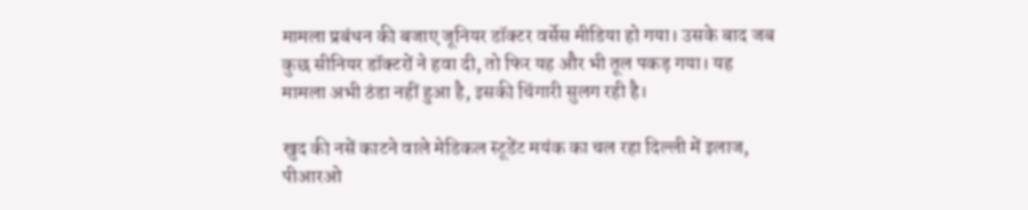मामला प्रबंधन की बजाए जूनियर डॉक्टर वर्सेस मीडिया हो गया। उसके बाद जब कुछ सीनियर डॉक्टरों ने हवा दी, तो फिर यह और भी तूल पकड़ गया। यह मामला अभी ठंडा नहीं हुआ है, इसकी चिंगारी सुलग रही है।

खुद की नसें काटने वाले मेडिकल स्टूडेंट मयंक का चल रहा दिल्ली में इलाज, पीआरओ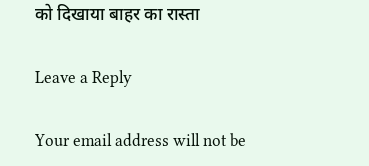को दिखाया बाहर का रास्ता

Leave a Reply

Your email address will not be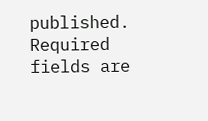published. Required fields are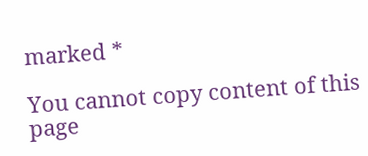marked *

You cannot copy content of this page